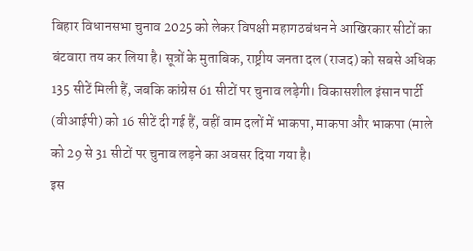बिहार विधानसभा चुनाव 2025 को लेकर विपक्षी महागठबंधन ने आखिरकार सीटों का बंटवारा तय कर लिया है। सूत्रों के मुताबिक, राष्ट्रीय जनता दल (राजद) को सबसे अधिक 135 सीटें मिली हैं, जबकि कांग्रेस 61 सीटों पर चुनाव लड़ेगी। विकासशील इंसान पार्टी (वीआईपी) को 16 सीटें दी गई हैं, वहीं वाम दलों में भाकपा, माकपा और भाकपा (माले को 29 से 31 सीटों पर चुनाव लड़ने का अवसर दिया गया है।
इस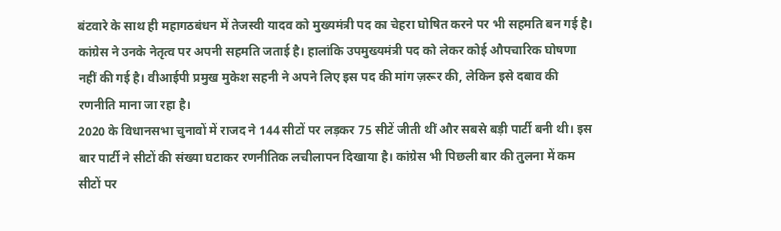बंटवारे के साथ ही महागठबंधन में तेजस्वी यादव को मुख्यमंत्री पद का चेहरा घोषित करने पर भी सहमति बन गई है। कांग्रेस ने उनके नेतृत्व पर अपनी सहमति जताई है। हालांकि उपमुख्यमंत्री पद को लेकर कोई औपचारिक घोषणा नहीं की गई है। वीआईपी प्रमुख मुकेश सहनी ने अपने लिए इस पद की मांग ज़रूर की, लेकिन इसे दबाव की रणनीति माना जा रहा है।
2020 के विधानसभा चुनावों में राजद ने 144 सीटों पर लड़कर 75 सीटें जीती थीं और सबसे बड़ी पार्टी बनी थी। इस बार पार्टी ने सीटों की संख्या घटाकर रणनीतिक लचीलापन दिखाया है। कांग्रेस भी पिछली बार की तुलना में कम सीटों पर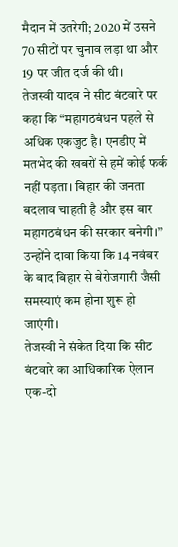मैदान में उतरेगी; 2020 में उसने 70 सीटों पर चुनाव लड़ा था और 19 पर जीत दर्ज की थी।
तेजस्वी यादव ने सीट बंटवारे पर कहा कि “महागठबंधन पहले से अधिक एकजुट है। एनडीए में मतभेद की खबरों से हमें कोई फर्क नहीं पड़ता। बिहार की जनता बदलाव चाहती है और इस बार महागठबंधन की सरकार बनेगी।” उन्होंने दावा किया कि 14 नवंबर के बाद बिहार से बेरोजगारी जैसी समस्याएं कम होना शुरू हो जाएंगी।
तेजस्वी ने संकेत दिया कि सीट बंटवारे का आधिकारिक ऐलान एक-दो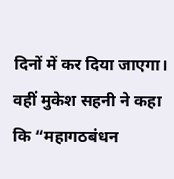दिनों में कर दिया जाएगा। वहीं मुकेश सहनी ने कहा कि “महागठबंधन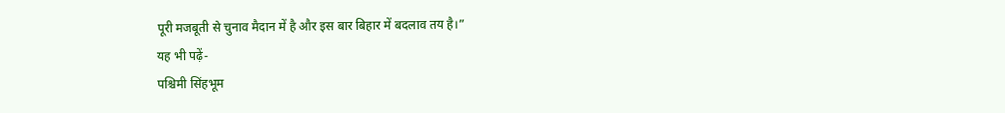पूरी मजबूती से चुनाव मैदान में है और इस बार बिहार में बदलाव तय है।”
यह भी पढ़ें-
पश्चिमी सिंहभूम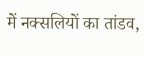में नक्सलियों का तांडव,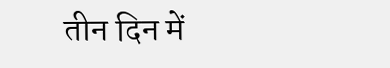तीन दिन में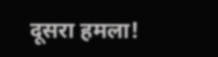दूसरा हमला!